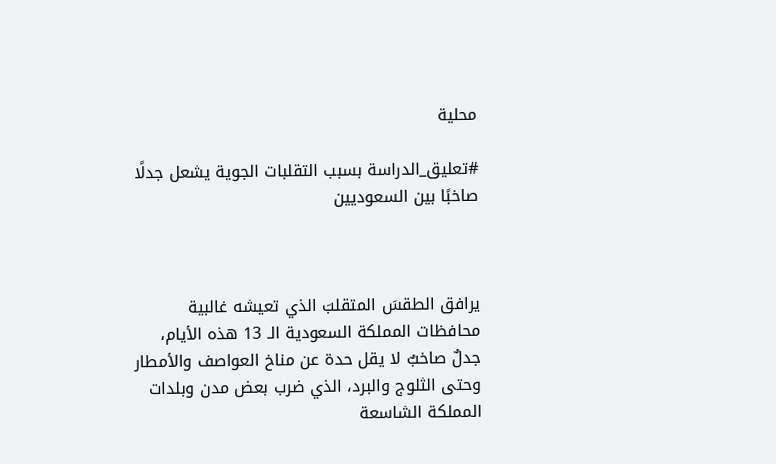محلية

#تعليق_الدراسة بسبب التقلبات الجوية يشعل جدلًا صاخبًا بين السعوديين



يرافق الطقسَ المتقلبَ الذي تعيشه غالبية محافظات المملكة السعودية الـ 13 هذه الأيام، جدلٌ صاخبٌ لا يقل حدة عن مناخ العواصف والأمطار وحتى الثلوج والبرد، الذي ضرب بعض مدن وبلدات المملكة الشاسعة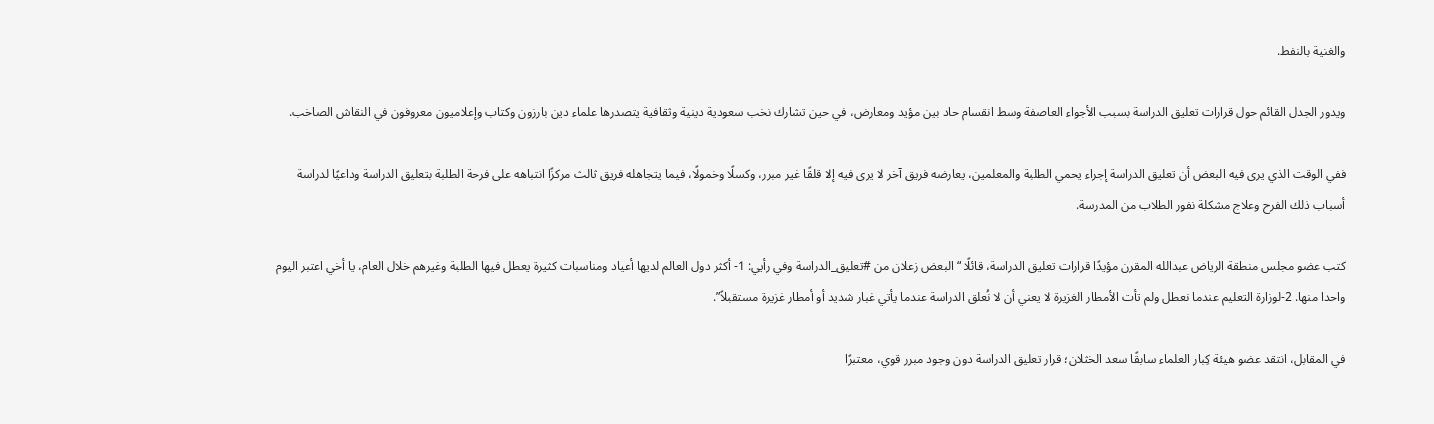والغنية بالنفط.

ويدور الجدل القائم حول قرارات تعليق الدراسة بسبب الأجواء العاصفة وسط انقسام حاد بين مؤيد ومعارض، في حين تشارك نخب سعودية دينية وثقافية يتصدرها علماء دين بارزون وكتاب وإعلاميون معروفون في النقاش الصاخب.

ففي الوقت الذي يرى فيه البعض أن تعليق الدراسة إجراء يحمي الطلبة والمعلمين، يعارضه فريق آخر لا يرى فيه إلا قلقًا غير مبرر، وكسلًا وخمولًا، فيما يتجاهله فريق ثالث مركزًا انتباهه على فرحة الطلبة بتعليق الدراسة وداعيًا لدراسة أسباب ذلك الفرح وعلاج مشكلة نفور الطلاب من المدرسة.

كتب عضو مجلس منطقة الرياض عبدالله المقرن مؤيدًا قرارات تعليق الدراسة، قائلًا “البعض زعلان من #تعليق_الدراسة وفي رأيي: 1- أكثر دول العالم لديها أعياد ومناسبات كثيرة يعطل فيها الطلبة وغيرهم خلال العام، يا أخي اعتبر اليوم واحدا منها. 2-لوزارة التعليم عندما نعطل ولم تأت الأمطار الغزيرة لا يعني أن لا نُعلق الدراسة عندما يأتي غبار شديد أو أمطار غزيرة مستقبلاً”.

في المقابل، انتقد عضو هيئة كِبار العلماء سابقًا سعد الخثلان؛ قرار تعليق الدراسة دون وجود مبرر قوي، معتبرًا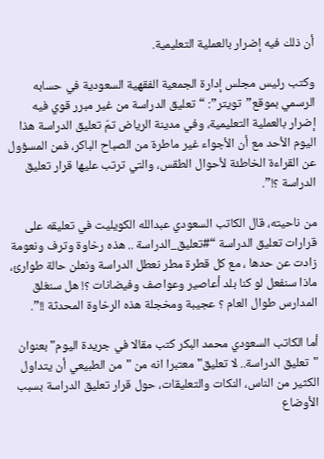أن ذلك فيه إضرار بالعملية التعليمية.

وكتب رئيس مجلس إدارة الجمعية الفقهية السعودية في حسابه الرسمي بموقع”تويتر”: “تعليق الدراسة من غير مبرر قوي فيه إضرار بالعملية التعليمية، وفي مدينة الرياض تمّ تعليق الدراسة هذا اليوم الأحد مع أن الأجواء غير ماطرة من الصباح الباكر، فمن المسؤول عن القراءة الخاطئة لأحوال الطقس، والتي ترتب عليها قرار تعليق الدراسة ؟!”.

من ناحيته، قال الكاتب السعودي عبدالله الكويليت في تعليقه على قرارات تعليق الدراسة “#تعليق_الدراسة .. هذه رخاوة وترف ونعومة زادت عن حدها ، مع كل قطرة مطر نعطل الدراسة ونعلن حالة طوارئ، ماذا سنفعل لو كنا بلد أعاصير وعواصف وفيضانات ؟! هل سنغلق المدارس طوال العام ؟ عجيبة ومخجلة هذه الرخاوة المحدثة !!”.

أما الكاتب السعودي محمد البكر كتب مقالا في جريدة اليوم" بعنوان "تعليق الدراسة.. لا تعليق" معتبرا انه من "من الطبيعي أن يتداول الكثير من الناس، النكات والتعليقات، حول قرار تعليق الدراسة بسبب الأوضاع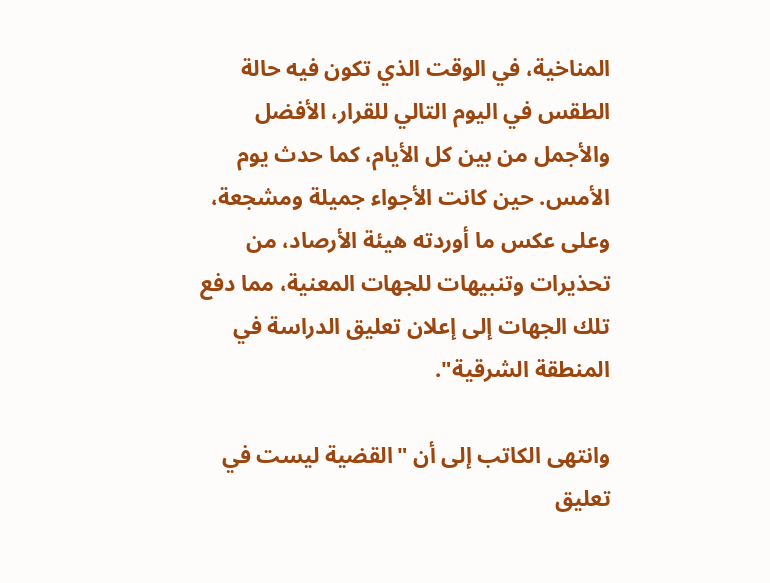المناخية، في الوقت الذي تكون فيه حالة الطقس في اليوم التالي للقرار، الأفضل والأجمل من بين كل الأيام، كما حدث يوم الأمس. حين كانت الأجواء جميلة ومشجعة، وعلى عكس ما أوردته هيئة الأرصاد، من تحذيرات وتنبيهات للجهات المعنية، مما دفع تلك الجهات إلى إعلان تعليق الدراسة في المنطقة الشرقية".

وانتهى الكاتب إلى أن "القضية ليست في تعليق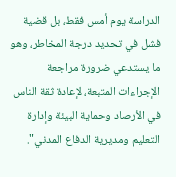الدراسة يوم أمس فقط، بل قضية فشل في تحديد درجة المخاطر، وهو ما يستدعي ضرورة مراجعة الإجراءات المتبعة، لإعادة ثقة الناس في الأرصاد وحماية البيئة وإدارة التعليم ومديرية الدفاع المدني".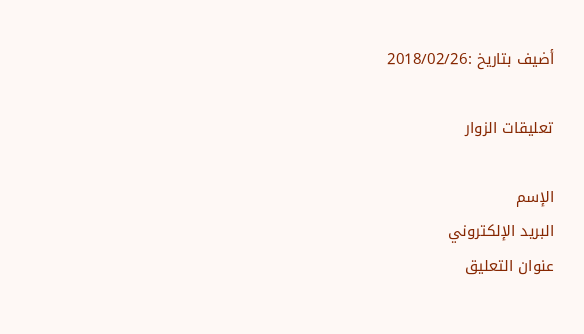أضيف بتاريخ :2018/02/26

تعليقات الزوار

الإسم
البريد الإلكتروني
عنوان التعليق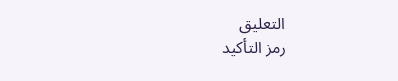التعليق
رمز التأكيد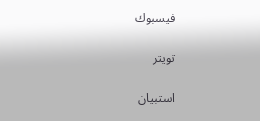فيسبوك

تويتر

استبيان